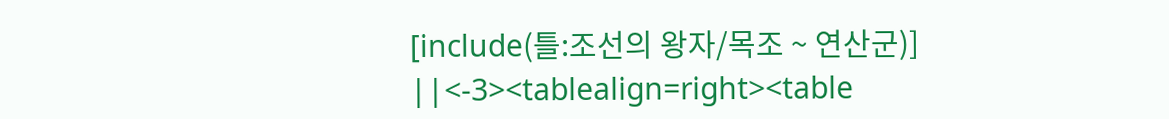[include(틀:조선의 왕자/목조 ~ 연산군)] ||<-3><tablealign=right><table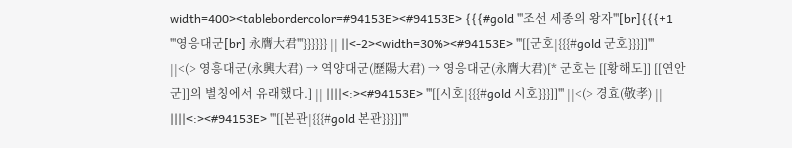width=400><tablebordercolor=#94153E><#94153E> {{{#gold '''조선 세종의 왕자'''[br]{{{+1 '''영응대군[br] 永膺大君'''}}}}}} || ||<-2><width=30%><#94153E> '''[[군호|{{{#gold 군호}}}]]''' ||<(> 영흥대군(永興大君) → 역양대군(歷陽大君) → 영응대군(永膺大君)[* 군호는 [[황해도]] [[연안군]]의 별칭에서 유래했다.] || ||||<:><#94153E> '''[[시호|{{{#gold 시호}}}]]''' ||<(> 경효(敬孝) || ||||<:><#94153E> '''[[본관|{{{#gold 본관}}}]]'''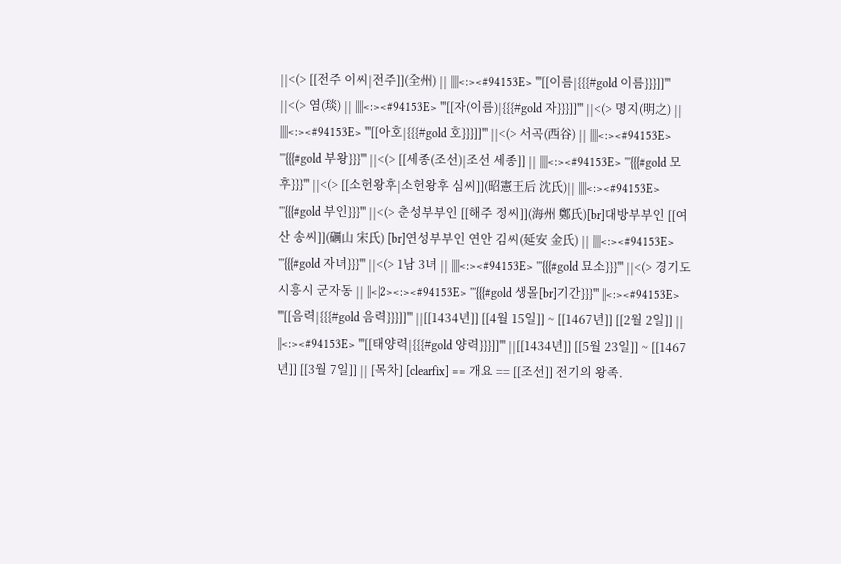||<(> [[전주 이씨|전주]](全州) || ||||<:><#94153E> '''[[이름|{{{#gold 이름}}}]]''' ||<(> 염(琰) || ||||<:><#94153E> '''[[자(이름)|{{{#gold 자}}}]]''' ||<(> 명지(明之) || ||||<:><#94153E> '''[[아호|{{{#gold 호}}}]]''' ||<(> 서곡(西谷) || ||||<:><#94153E> '''{{{#gold 부왕}}}''' ||<(> [[세종(조선)|조선 세종]] || ||||<:><#94153E> '''{{{#gold 모후}}}''' ||<(> [[소헌왕후|소헌왕후 심씨]](昭憲王后 沈氏)|| ||||<:><#94153E> '''{{{#gold 부인}}}''' ||<(> 춘성부부인 [[해주 정씨]](海州 鄭氏)[br]대방부부인 [[여산 송씨]](礪山 宋氏) [br]연성부부인 연안 김씨(延安 金氏) || ||||<:><#94153E> '''{{{#gold 자녀}}}''' ||<(> 1남 3녀 || ||||<:><#94153E> '''{{{#gold 묘소}}}''' ||<(> 경기도 시흥시 군자동 || ||<|2><:><#94153E> '''{{{#gold 생몰[br]기간}}}''' ||<:><#94153E> '''[[음력|{{{#gold 음력}}}]]''' ||[[1434년]] [[4월 15일]] ~ [[1467년]] [[2월 2일]] || ||<:><#94153E> '''[[태양력|{{{#gold 양력}}}]]''' ||[[1434년]] [[5월 23일]] ~ [[1467년]] [[3월 7일]] || [목차] [clearfix] == 개요 == [[조선]] 전기의 왕족.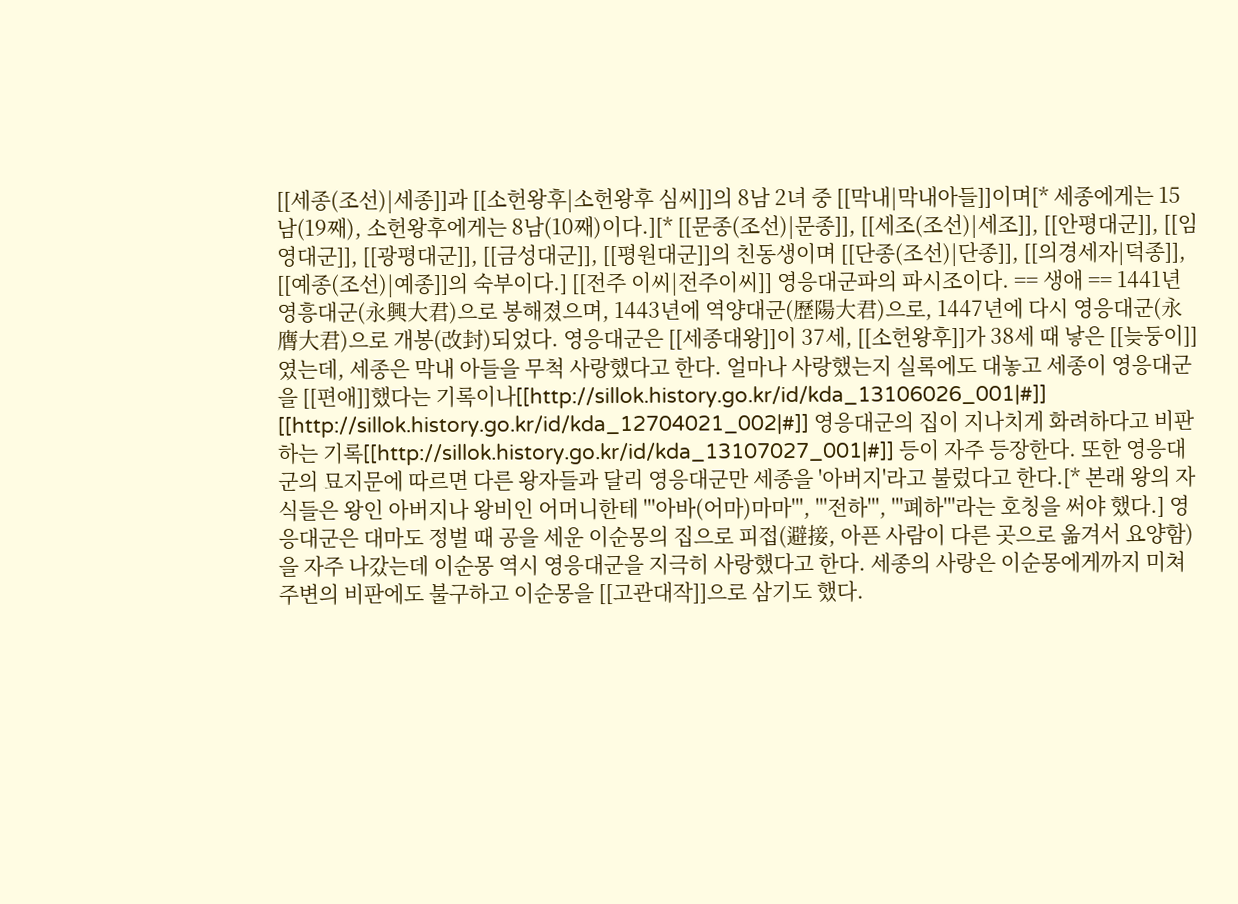[[세종(조선)|세종]]과 [[소헌왕후|소헌왕후 심씨]]의 8남 2녀 중 [[막내|막내아들]]이며[* 세종에게는 15남(19째), 소헌왕후에게는 8남(10째)이다.][* [[문종(조선)|문종]], [[세조(조선)|세조]], [[안평대군]], [[임영대군]], [[광평대군]], [[금성대군]], [[평원대군]]의 친동생이며 [[단종(조선)|단종]], [[의경세자|덕종]], [[예종(조선)|예종]]의 숙부이다.] [[전주 이씨|전주이씨]] 영응대군파의 파시조이다. == 생애 == 1441년 영흥대군(永興大君)으로 봉해졌으며, 1443년에 역양대군(歷陽大君)으로, 1447년에 다시 영응대군(永膺大君)으로 개봉(改封)되었다. 영응대군은 [[세종대왕]]이 37세, [[소헌왕후]]가 38세 때 낳은 [[늦둥이]]였는데, 세종은 막내 아들을 무척 사랑했다고 한다. 얼마나 사랑했는지 실록에도 대놓고 세종이 영응대군을 [[편애]]했다는 기록이나[[http://sillok.history.go.kr/id/kda_13106026_001|#]] [[http://sillok.history.go.kr/id/kda_12704021_002|#]] 영응대군의 집이 지나치게 화려하다고 비판하는 기록[[http://sillok.history.go.kr/id/kda_13107027_001|#]] 등이 자주 등장한다. 또한 영응대군의 묘지문에 따르면 다른 왕자들과 달리 영응대군만 세종을 '아버지'라고 불렀다고 한다.[* 본래 왕의 자식들은 왕인 아버지나 왕비인 어머니한테 '''아바(어마)마마''', '''전하''', '''폐하'''라는 호칭을 써야 했다.] 영응대군은 대마도 정벌 때 공을 세운 이순몽의 집으로 피접(避接, 아픈 사람이 다른 곳으로 옮겨서 요양함)을 자주 나갔는데 이순몽 역시 영응대군을 지극히 사랑했다고 한다. 세종의 사랑은 이순몽에게까지 미쳐 주변의 비판에도 불구하고 이순몽을 [[고관대작]]으로 삼기도 했다.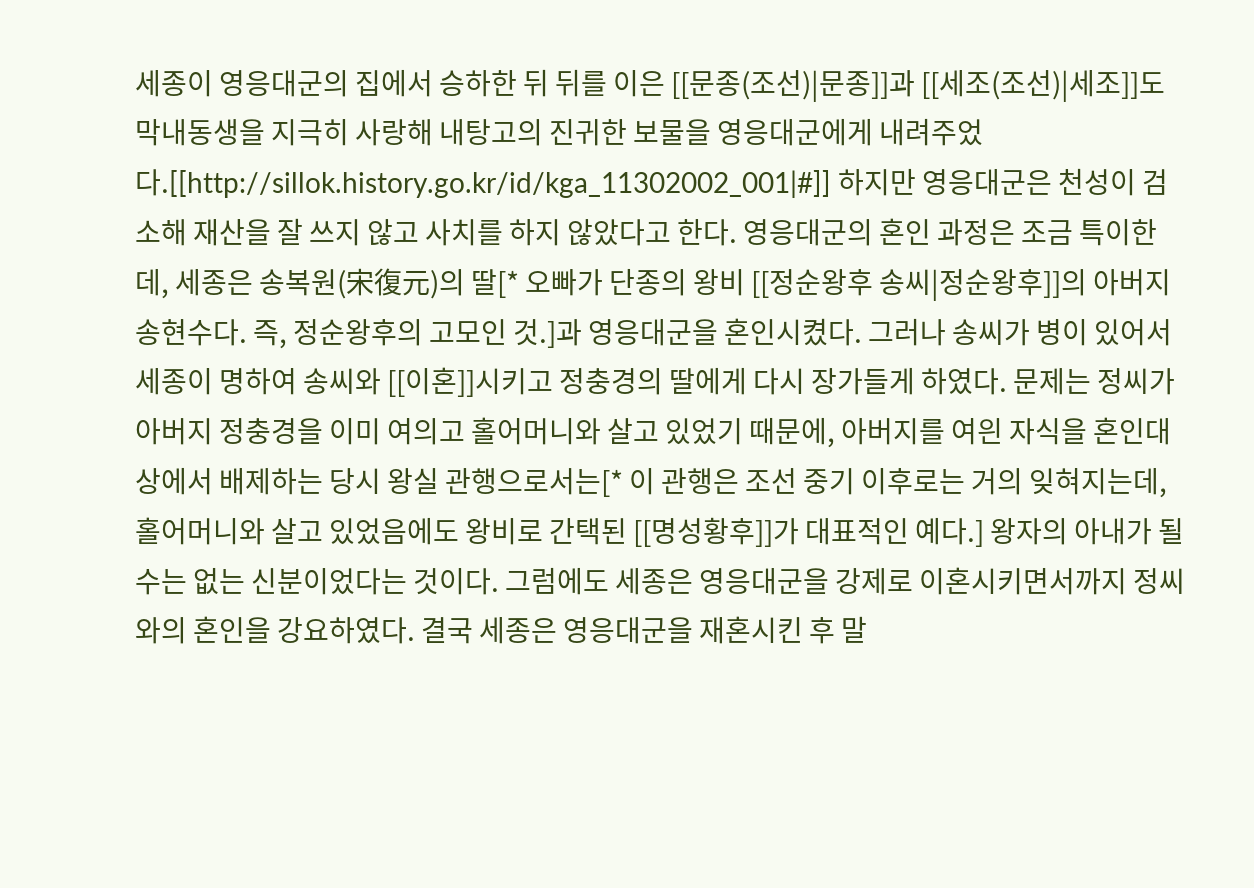세종이 영응대군의 집에서 승하한 뒤 뒤를 이은 [[문종(조선)|문종]]과 [[세조(조선)|세조]]도 막내동생을 지극히 사랑해 내탕고의 진귀한 보물을 영응대군에게 내려주었다.[[http://sillok.history.go.kr/id/kga_11302002_001|#]] 하지만 영응대군은 천성이 검소해 재산을 잘 쓰지 않고 사치를 하지 않았다고 한다. 영응대군의 혼인 과정은 조금 특이한데, 세종은 송복원(宋復元)의 딸[* 오빠가 단종의 왕비 [[정순왕후 송씨|정순왕후]]의 아버지 송현수다. 즉, 정순왕후의 고모인 것.]과 영응대군을 혼인시켰다. 그러나 송씨가 병이 있어서 세종이 명하여 송씨와 [[이혼]]시키고 정충경의 딸에게 다시 장가들게 하였다. 문제는 정씨가 아버지 정충경을 이미 여의고 홀어머니와 살고 있었기 때문에, 아버지를 여읜 자식을 혼인대상에서 배제하는 당시 왕실 관행으로서는[* 이 관행은 조선 중기 이후로는 거의 잊혀지는데, 홀어머니와 살고 있었음에도 왕비로 간택된 [[명성황후]]가 대표적인 예다.] 왕자의 아내가 될 수는 없는 신분이었다는 것이다. 그럼에도 세종은 영응대군을 강제로 이혼시키면서까지 정씨와의 혼인을 강요하였다. 결국 세종은 영응대군을 재혼시킨 후 말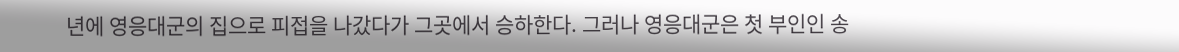년에 영응대군의 집으로 피접을 나갔다가 그곳에서 승하한다. 그러나 영응대군은 첫 부인인 송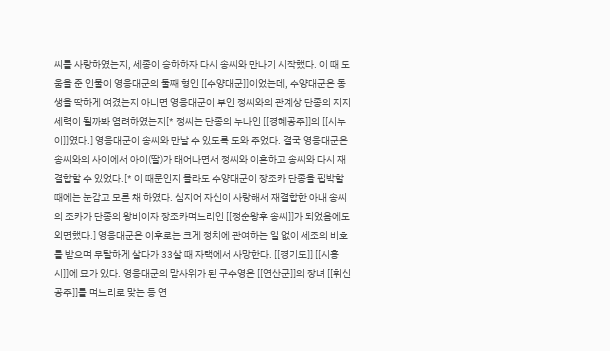씨를 사랑하였는지, 세종이 승하하자 다시 송씨와 만나기 시작했다. 이 때 도움을 준 인물이 영응대군의 둘째 형인 [[수양대군]]이었는데, 수양대군은 동생을 딱하게 여겼는지 아니면 영응대군이 부인 정씨와의 관계상 단종의 지지세력이 될까봐 염려하였는지[* 정씨는 단종의 누나인 [[경혜공주]]의 [[시누이]]였다.] 영응대군이 송씨와 만날 수 있도록 도와 주었다. 결국 영응대군은 송씨와의 사이에서 아이(딸)가 태어나면서 정씨와 이혼하고 송씨와 다시 재결합할 수 있었다.[* 이 때문인지 몰라도 수양대군이 장조카 단종을 핍박할 때에는 눈감고 모른 채 하였다. 심지어 자신이 사랑해서 재결합한 아내 송씨의 조카가 단종의 왕비이자 장조카며느리인 [[정순왕후 송씨]]가 되었음에도 외면했다.] 영응대군은 이후로는 크게 정치에 관여하는 일 없이 세조의 비호를 받으며 무탈하게 살다가 33살 때 자택에서 사망한다. [[경기도]] [[시흥시]]에 묘가 있다. 영응대군의 맏사위가 된 구수영은 [[연산군]]의 장녀 [[휘신공주]]를 며느리로 맞는 등 연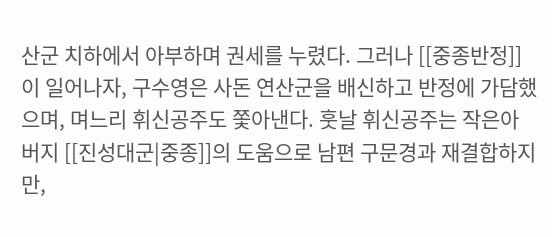산군 치하에서 아부하며 권세를 누렸다. 그러나 [[중종반정]]이 일어나자, 구수영은 사돈 연산군을 배신하고 반정에 가담했으며, 며느리 휘신공주도 쫓아낸다. 훗날 휘신공주는 작은아버지 [[진성대군|중종]]의 도움으로 남편 구문경과 재결합하지만,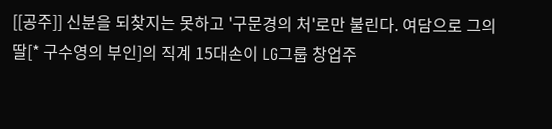[[공주]] 신분을 되찾지는 못하고 '구문경의 처'로만 불린다. 여담으로 그의 딸[* 구수영의 부인]의 직계 15대손이 LG그룹 창업주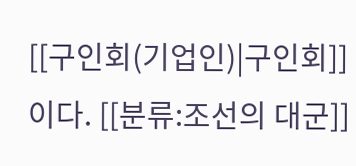[[구인회(기업인)|구인회]]이다. [[분류:조선의 대군]]